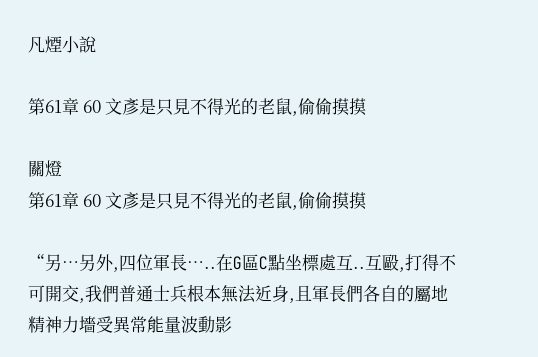凡煙小說

第61章 60 文彥是只見不得光的老鼠,偷偷摸摸

關燈
第61章 60 文彥是只見不得光的老鼠,偷偷摸摸

“另…另外,四位軍長…..在G區C點坐標處互..互毆,打得不可開交,我們普通士兵根本無法近身,且軍長們各自的屬地精神力墻受異常能量波動影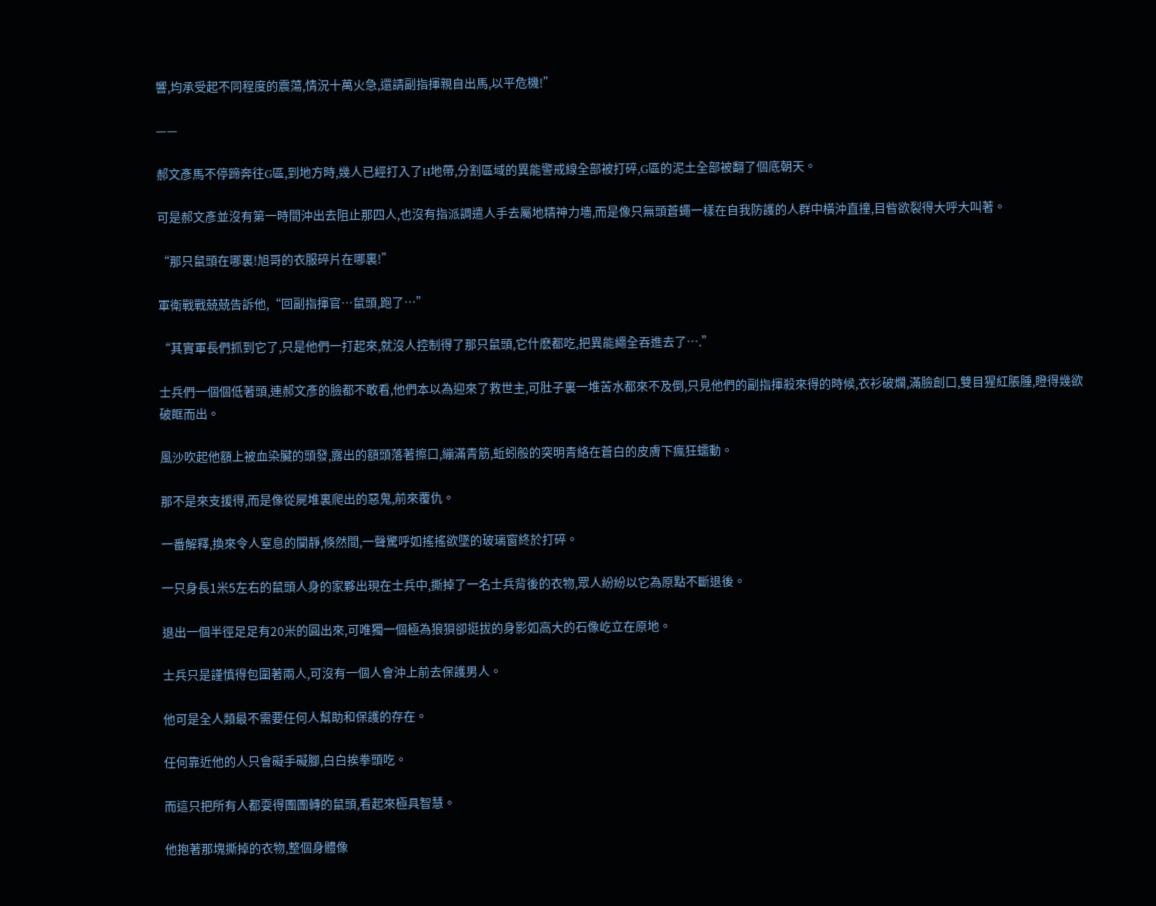響,均承受起不同程度的震蕩,情況十萬火急,還請副指揮親自出馬,以平危機!”

——

郝文彥馬不停蹄奔往G區,到地方時,幾人已經打入了H地帶,分割區域的異能警戒線全部被打碎,G區的泥土全部被翻了個底朝天。

可是郝文彥並沒有第一時間沖出去阻止那四人,也沒有指派調遣人手去屬地精神力墻,而是像只無頭蒼蠅一樣在自我防護的人群中橫沖直撞,目眥欲裂得大呼大叫著。

“那只鼠頭在哪裏!旭哥的衣服碎片在哪裏!”

軍衛戰戰兢兢告訴他,“回副指揮官…鼠頭,跑了…”

“其實軍長們抓到它了,只是他們一打起來,就沒人控制得了那只鼠頭,它什麽都吃,把異能繩全吞進去了….”

士兵們一個個低著頭,連郝文彥的臉都不敢看,他們本以為迎來了救世主,可肚子裏一堆苦水都來不及倒,只見他們的副指揮殺來得的時候,衣衫破爛,滿臉創口,雙目猩紅脹腫,瞪得幾欲破眶而出。

風沙吹起他額上被血染臟的頭發,露出的額頭落著擦口,繃滿青筋,蚯蚓般的突明青絡在蒼白的皮膚下瘋狂蠕動。

那不是來支援得,而是像從屍堆裏爬出的惡鬼,前來覆仇。

一番解釋,換來令人窒息的闃靜,倏然間,一聲驚呼如搖搖欲墜的玻璃窗終於打碎。

一只身長1米5左右的鼠頭人身的家夥出現在士兵中,撕掉了一名士兵背後的衣物,眾人紛紛以它為原點不斷退後。

退出一個半徑足足有20米的圓出來,可唯獨一個極為狼狽卻挺拔的身影如高大的石像屹立在原地。

士兵只是謹慎得包圍著兩人,可沒有一個人會沖上前去保護男人。

他可是全人類最不需要任何人幫助和保護的存在。

任何靠近他的人只會礙手礙腳,白白挨拳頭吃。

而這只把所有人都耍得團團轉的鼠頭,看起來極具智慧。

他抱著那塊撕掉的衣物,整個身體像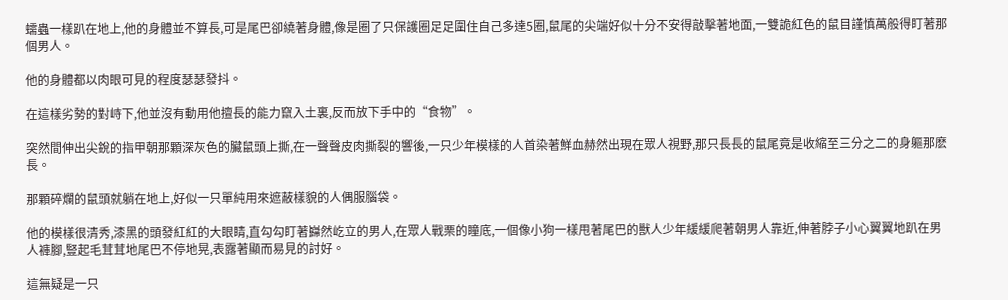蠕蟲一樣趴在地上,他的身體並不算長,可是尾巴卻繞著身體,像是圈了只保護圈足足圍住自己多達5圈,鼠尾的尖端好似十分不安得敲擊著地面,一雙詭紅色的鼠目謹慎萬般得盯著那個男人。

他的身體都以肉眼可見的程度瑟瑟發抖。

在這樣劣勢的對峙下,他並沒有動用他擅長的能力竄入土裏,反而放下手中的“食物”。

突然間伸出尖銳的指甲朝那顆深灰色的臟鼠頭上撕,在一聲聲皮肉撕裂的響後,一只少年模樣的人首染著鮮血赫然出現在眾人視野,那只長長的鼠尾竟是收縮至三分之二的身軀那麽長。

那顆碎爛的鼠頭就躺在地上,好似一只單純用來遮蔽樣貌的人偶服腦袋。

他的模樣很清秀,漆黑的頭發紅紅的大眼睛,直勾勾盯著巋然屹立的男人,在眾人戰栗的瞳底,一個像小狗一樣甩著尾巴的獸人少年緩緩爬著朝男人靠近,伸著脖子小心翼翼地趴在男人褲腳,豎起毛茸茸地尾巴不停地晃,表露著顯而易見的討好。

這無疑是一只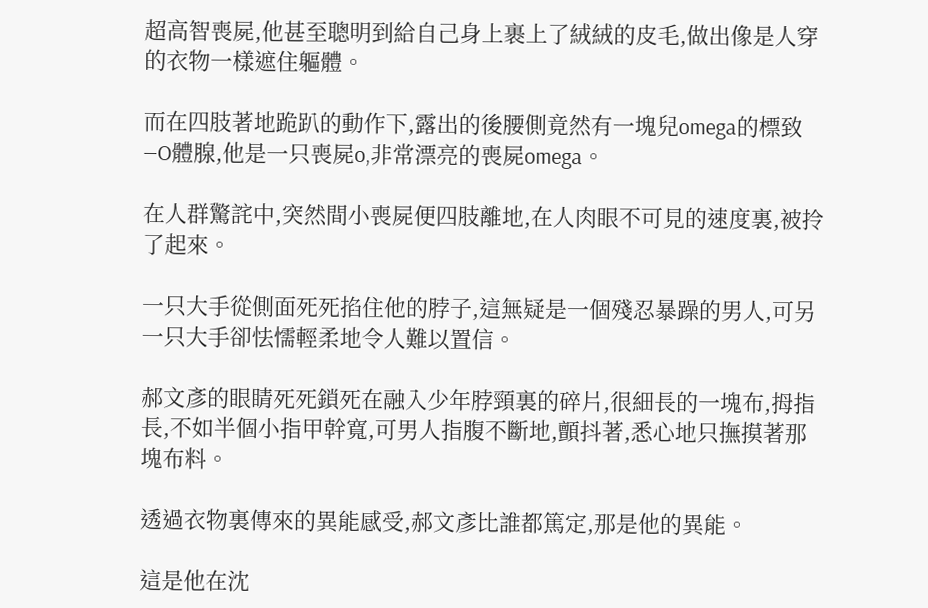超高智喪屍,他甚至聰明到給自己身上裹上了絨絨的皮毛,做出像是人穿的衣物一樣遮住軀體。

而在四肢著地跪趴的動作下,露出的後腰側竟然有一塊兒omega的標致—O體腺,他是一只喪屍o,非常漂亮的喪屍omega。

在人群驚詫中,突然間小喪屍便四肢離地,在人肉眼不可見的速度裏,被拎了起來。

一只大手從側面死死掐住他的脖子,這無疑是一個殘忍暴躁的男人,可另一只大手卻怯懦輕柔地令人難以置信。

郝文彥的眼睛死死鎖死在融入少年脖頸裏的碎片,很細長的一塊布,拇指長,不如半個小指甲幹寬,可男人指腹不斷地,顫抖著,悉心地只撫摸著那塊布料。

透過衣物裏傳來的異能感受,郝文彥比誰都篤定,那是他的異能。

這是他在沈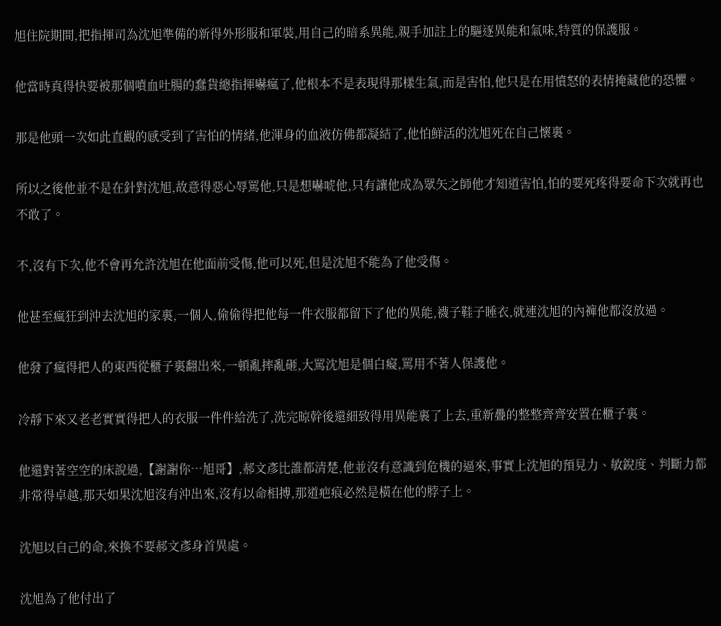旭住院期間,把指揮司為沈旭準備的新得外形服和軍裝,用自己的暗系異能,親手加註上的驅逐異能和氣味,特質的保護服。

他當時真得快要被那個噴血吐腸的蠢貨總指揮嚇瘋了,他根本不是表現得那樣生氣,而是害怕,他只是在用憤怒的表情掩藏他的恐懼。

那是他頭一次如此直觀的感受到了害怕的情緒,他渾身的血液仿佛都凝結了,他怕鮮活的沈旭死在自己懷裏。

所以之後他並不是在針對沈旭,故意得惡心辱罵他,只是想嚇唬他,只有讓他成為眾矢之師他才知道害怕,怕的要死疼得要命下次就再也不敢了。

不,沒有下次,他不會再允許沈旭在他面前受傷,他可以死,但是沈旭不能為了他受傷。

他甚至瘋狂到沖去沈旭的家裏,一個人,偷偷得把他每一件衣服都留下了他的異能,襪子鞋子睡衣,就連沈旭的內褲他都沒放過。

他發了瘋得把人的東西從櫃子裏翻出來,一頓亂摔亂砸,大罵沈旭是個白癡,罵用不著人保護他。

冷靜下來又老老實實得把人的衣服一件件給洗了,洗完晾幹後還細致得用異能裹了上去,重新疊的整整齊齊安置在櫃子裏。

他還對著空空的床說過,【謝謝你…旭哥】,郝文彥比誰都清楚,他並沒有意識到危機的逼來,事實上沈旭的預見力、敏銳度、判斷力都非常得卓越,那天如果沈旭沒有沖出來,沒有以命相搏,那道疤痕必然是橫在他的脖子上。

沈旭以自己的命,來換不要郝文彥身首異處。

沈旭為了他付出了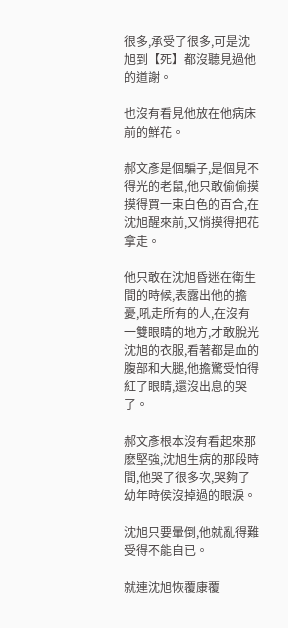很多,承受了很多,可是沈旭到【死】都沒聽見過他的道謝。

也沒有看見他放在他病床前的鮮花。

郝文彥是個騙子,是個見不得光的老鼠,他只敢偷偷摸摸得買一束白色的百合,在沈旭醒來前,又悄摸得把花拿走。

他只敢在沈旭昏迷在衛生間的時候,表露出他的擔憂,吼走所有的人,在沒有一雙眼睛的地方,才敢脫光沈旭的衣服,看著都是血的腹部和大腿,他擔驚受怕得紅了眼睛,還沒出息的哭了。

郝文彥根本沒有看起來那麽堅強,沈旭生病的那段時間,他哭了很多次,哭夠了幼年時侯沒掉過的眼淚。

沈旭只要暈倒,他就亂得難受得不能自已。

就連沈旭恢覆康覆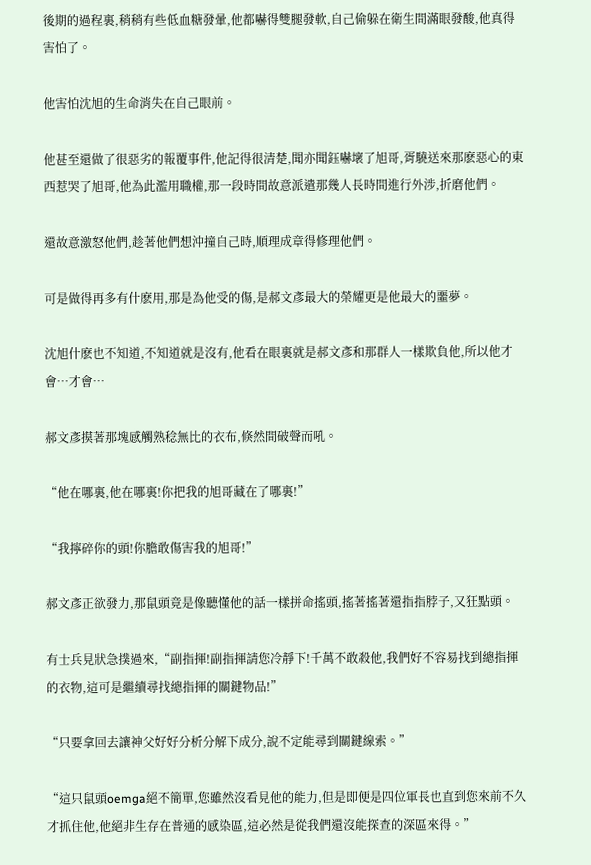後期的過程裏,稍稍有些低血糖發暈,他都嚇得雙腿發軟,自己偷躲在衛生間滿眼發酸,他真得害怕了。

他害怕沈旭的生命消失在自己眼前。

他甚至還做了很惡劣的報覆事件,他記得很清楚,聞亦聞鈺嚇壞了旭哥,胥驍送來那麽惡心的東西惹哭了旭哥,他為此濫用職權,那一段時間故意派遣那幾人長時間進行外涉,折磨他們。

還故意激怒他們,趁著他們想沖撞自己時,順理成章得修理他們。

可是做得再多有什麽用,那是為他受的傷,是郝文彥最大的榮耀更是他最大的噩夢。

沈旭什麽也不知道,不知道就是沒有,他看在眼裏就是郝文彥和那群人一樣欺負他,所以他才會…才會…

郝文彥摸著那塊感觸熟稔無比的衣布,倏然間破聲而吼。

“他在哪裏,他在哪裏!你把我的旭哥藏在了哪裏!”

“我擰碎你的頭!你膽敢傷害我的旭哥!”

郝文彥正欲發力,那鼠頭竟是像聽懂他的話一樣拼命搖頭,搖著搖著還指指脖子,又狂點頭。

有士兵見狀急撲過來,“副指揮!副指揮請您冷靜下!千萬不敢殺他,我們好不容易找到總指揮的衣物,這可是繼續尋找總指揮的關鍵物品!”

“只要拿回去讓神父好好分析分解下成分,說不定能尋到關鍵線索。”

“這只鼠頭oemga絕不簡單,您雖然沒看見他的能力,但是即便是四位軍長也直到您來前不久才抓住他,他絕非生存在普通的感染區,這必然是從我們還沒能探查的深區來得。”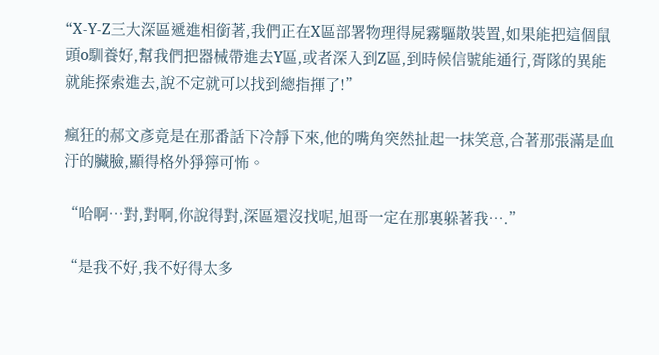“X-Y-Z三大深區遞進相銜著,我們正在X區部署物理得屍霧驅散裝置,如果能把這個鼠頭o馴養好,幫我們把器械帶進去Y區,或者深入到Z區,到時候信號能通行,胥隊的異能就能探索進去,說不定就可以找到總指揮了!”

瘋狂的郝文彥竟是在那番話下冷靜下來,他的嘴角突然扯起一抹笑意,合著那張滿是血汙的臟臉,顯得格外猙獰可怖。

“哈啊…對,對啊,你說得對,深區還沒找呢,旭哥一定在那裏躲著我….”

“是我不好,我不好得太多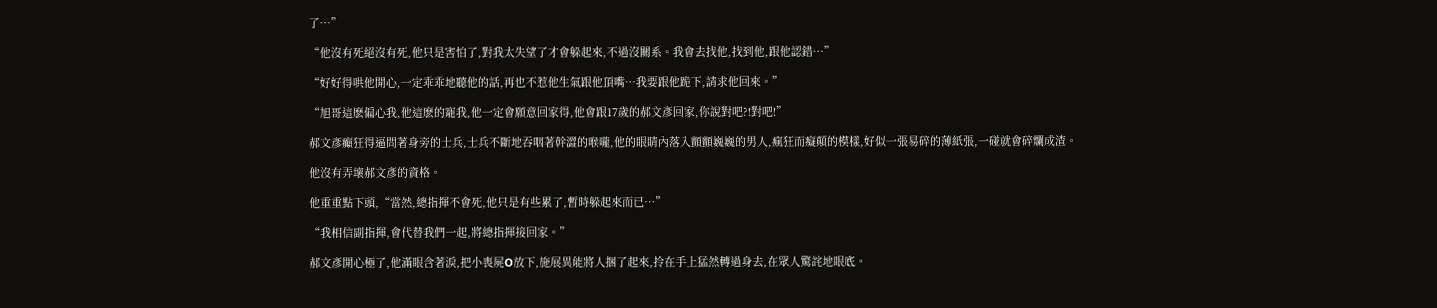了…”

“他沒有死絕沒有死,他只是害怕了,對我太失望了才會躲起來,不過沒關系。我會去找他,找到他,跟他認錯…”

“好好得哄他開心,一定乖乖地聽他的話,再也不惹他生氣跟他頂嘴…我要跟他跪下,請求他回來。”

“旭哥這麽偏心我,他這麽的寵我,他一定會願意回家得,他會跟17歲的郝文彥回家,你說對吧?!對吧!”

郝文彥癲狂得逼問著身旁的士兵,士兵不斷地吞咽著幹澀的喉嚨,他的眼睛內落入顫顫巍巍的男人,瘋狂而癡顛的模樣,好似一張易碎的薄紙張,一碰就會碎爛成渣。

他沒有弄壞郝文彥的資格。

他重重點下頭,“當然,總指揮不會死,他只是有些累了,暫時躲起來而已…”

“我相信副指揮,會代替我們一起,將總指揮接回家。”

郝文彥開心極了,他滿眼含著淚,把小喪屍O放下,施展異能將人捆了起來,拎在手上猛然轉過身去,在眾人驚詫地眼底。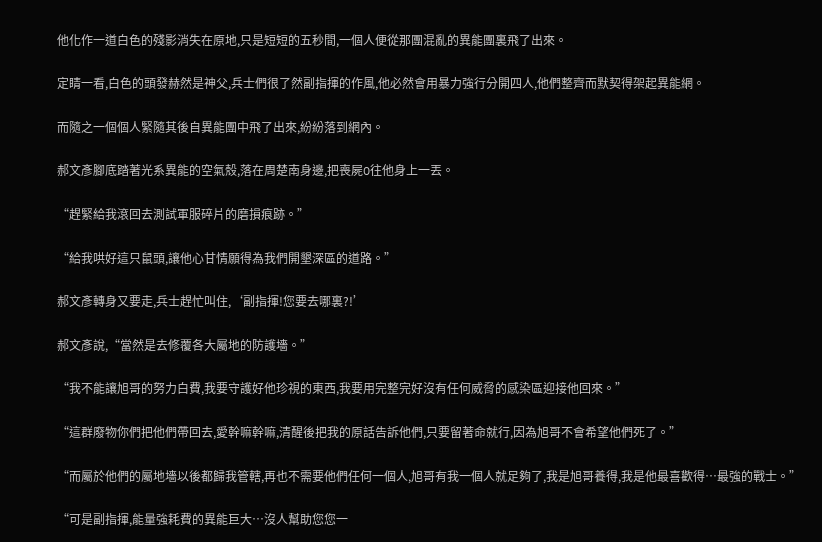他化作一道白色的殘影消失在原地,只是短短的五秒間,一個人便從那團混亂的異能團裏飛了出來。

定睛一看,白色的頭發赫然是神父,兵士們很了然副指揮的作風,他必然會用暴力強行分開四人,他們整齊而默契得架起異能網。

而隨之一個個人緊隨其後自異能團中飛了出來,紛紛落到網內。

郝文彥腳底踏著光系異能的空氣殼,落在周楚南身邊,把喪屍O往他身上一丟。

“趕緊給我滾回去測試軍服碎片的磨損痕跡。”

“給我哄好這只鼠頭,讓他心甘情願得為我們開墾深區的道路。”

郝文彥轉身又要走,兵士趕忙叫住,‘副指揮!您要去哪裏?!’

郝文彥說,“當然是去修覆各大屬地的防護墻。”

“我不能讓旭哥的努力白費,我要守護好他珍視的東西,我要用完整完好沒有任何威脅的感染區迎接他回來。”

“這群廢物你們把他們帶回去,愛幹嘛幹嘛,清醒後把我的原話告訴他們,只要留著命就行,因為旭哥不會希望他們死了。”

“而屬於他們的屬地墻以後都歸我管轄,再也不需要他們任何一個人,旭哥有我一個人就足夠了,我是旭哥養得,我是他最喜歡得…最強的戰士。”

“可是副指揮,能量強耗費的異能巨大…沒人幫助您您一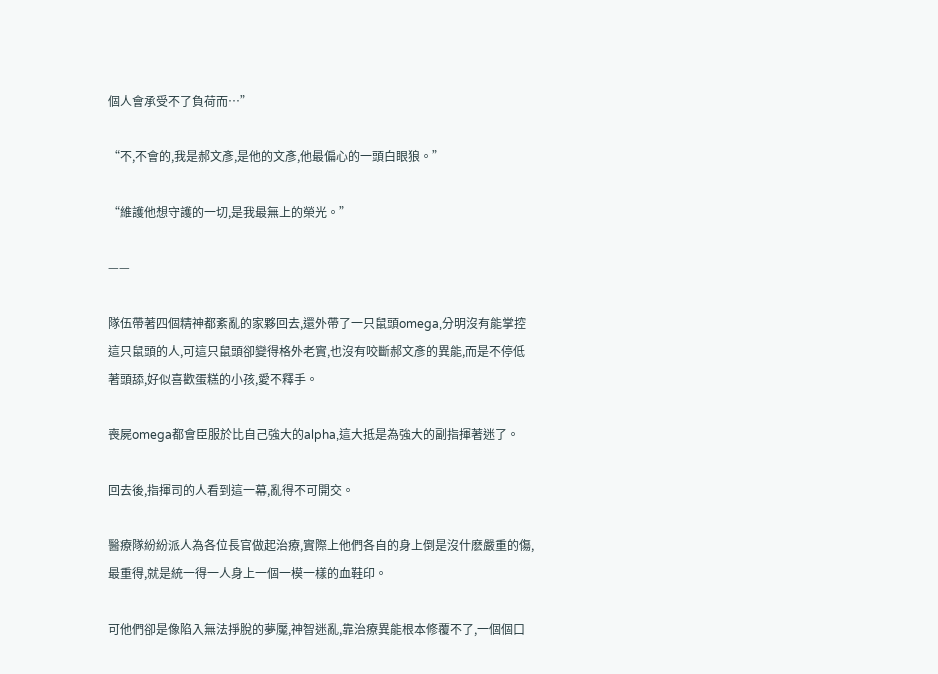個人會承受不了負荷而…”

“不,不會的,我是郝文彥,是他的文彥,他最偏心的一頭白眼狼。”

“維護他想守護的一切,是我最無上的榮光。”

——

隊伍帶著四個精神都紊亂的家夥回去,還外帶了一只鼠頭omega,分明沒有能掌控這只鼠頭的人,可這只鼠頭卻變得格外老實,也沒有咬斷郝文彥的異能,而是不停低著頭舔,好似喜歡蛋糕的小孩,愛不釋手。

喪屍omega都會臣服於比自己強大的alpha,這大抵是為強大的副指揮著迷了。

回去後,指揮司的人看到這一幕,亂得不可開交。

醫療隊紛紛派人為各位長官做起治療,實際上他們各自的身上倒是沒什麽嚴重的傷,最重得,就是統一得一人身上一個一模一樣的血鞋印。

可他們卻是像陷入無法掙脫的夢魘,神智迷亂,靠治療異能根本修覆不了,一個個口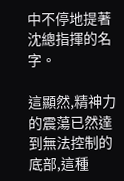中不停地提著沈總指揮的名字。

這顯然,精神力的震蕩已然達到無法控制的底部,這種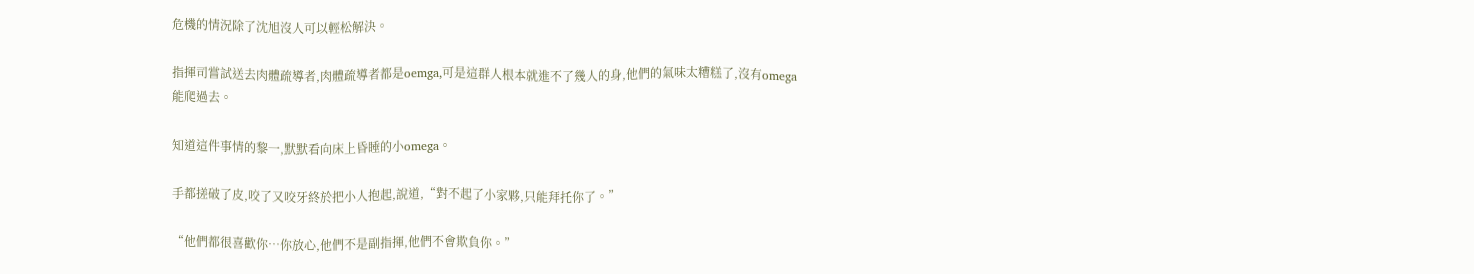危機的情況除了沈旭沒人可以輕松解決。

指揮司嘗試送去肉體疏導者,肉體疏導者都是oemga,可是這群人根本就進不了幾人的身,他們的氣味太糟糕了,沒有omega能爬過去。

知道這件事情的黎一,默默看向床上昏睡的小omega。

手都搓破了皮,咬了又咬牙終於把小人抱起,說道,“對不起了小家夥,只能拜托你了。”

“他們都很喜歡你…你放心,他們不是副指揮,他們不會欺負你。”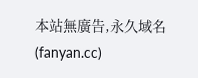本站無廣告,永久域名(fanyan.cc)